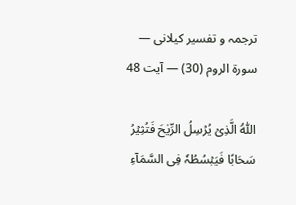ترجمہ و تفسیر کیلانی — سورۃ الروم (30) — آیت 48

اَللّٰہُ الَّذِیۡ یُرۡسِلُ الرِّیٰحَ فَتُثِیۡرُ سَحَابًا فَیَبۡسُطُہٗ فِی السَّمَآءِ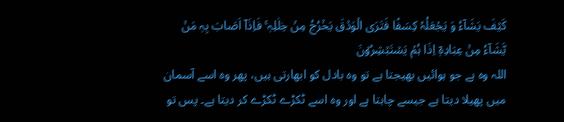کَیۡفَ یَشَآءُ وَ یَجۡعَلُہٗ کِسَفًا فَتَرَی الۡوَدۡقَ یَخۡرُجُ مِنۡ خِلٰلِہٖ ۚ فَاِذَاۤ اَصَابَ بِہٖ مَنۡ یَّشَآءُ مِنۡ عِبَادِہٖۤ اِذَا ہُمۡ یَسۡتَبۡشِرُوۡنَ
اللہ وہ ہے جو ہوائیں بھیجتا ہے تو وہ بادل کو ابھارتی ہیں، پھر وہ اسے آسمان میں پھیلا دیتا ہے جیسے چاہتا ہے اور وہ اسے ٹکڑے ٹکڑے کر دیتا ہے۔ پس تو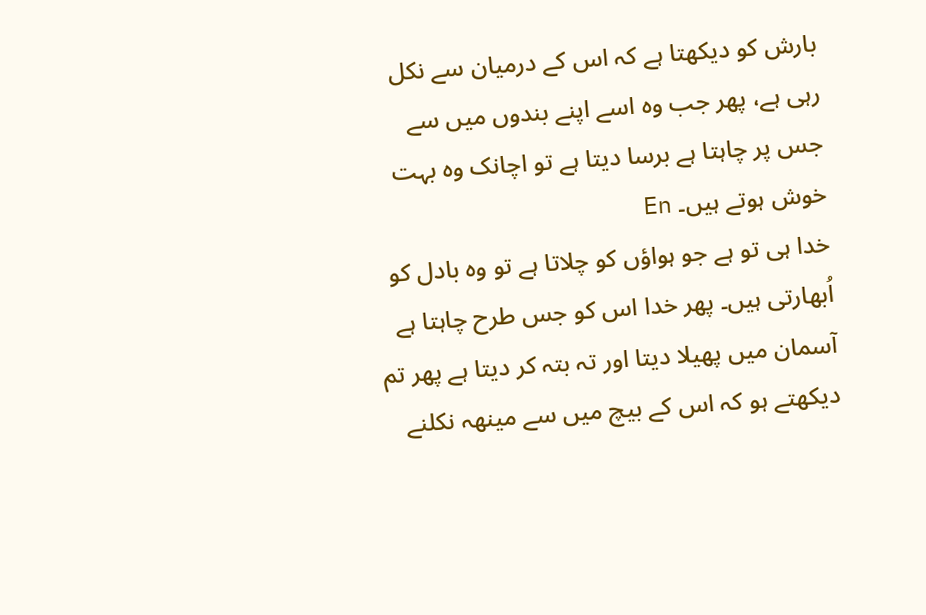بارش کو دیکھتا ہے کہ اس کے درمیان سے نکل رہی ہے، پھر جب وہ اسے اپنے بندوں میں سے جس پر چاہتا ہے برسا دیتا ہے تو اچانک وہ بہت خوش ہوتے ہیں۔ En
خدا ہی تو ہے جو ہواؤں کو چلاتا ہے تو وہ بادل کو اُبھارتی ہیں۔ پھر خدا اس کو جس طرح چاہتا ہے آسمان میں پھیلا دیتا اور تہ بتہ کر دیتا ہے پھر تم دیکھتے ہو کہ اس کے بیچ میں سے مینھہ نکلنے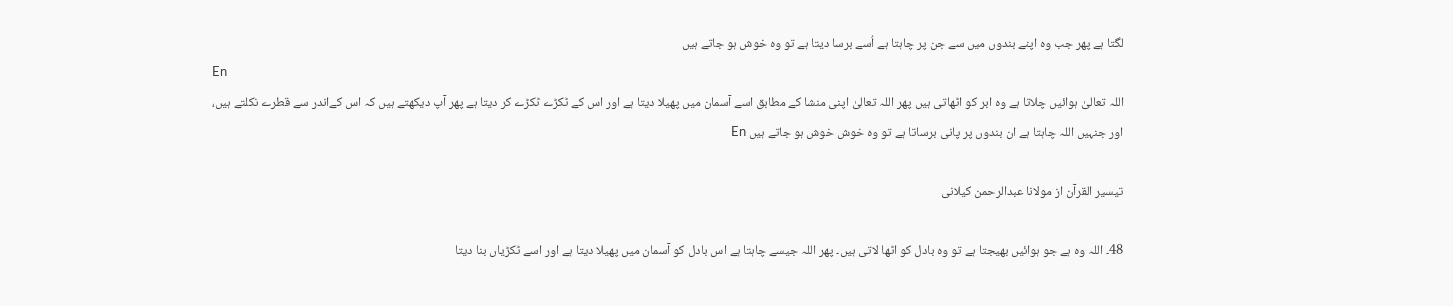لگتا ہے پھر جب وہ اپنے بندوں میں سے جن پر چاہتا ہے اُسے برسا دیتا ہے تو وہ خوش ہو جاتے ہیں
En
اللہ تعالیٰ ہوائیں چلاتا ہے وه ابر کو اٹھاتی ہیں پھر اللہ تعالیٰ اپنی منشا کے مطابق اسے آسمان میں پھیلا دیتا ہے اور اس کے ٹکڑے ٹکڑے کر دیتا ہے پھر آپ دیکھتے ہیں کہ اس کےاندر سے قطرے نکلتے ہیں، اور جنہیں اللہ چاہتا ہے ان بندوں پر پانی برساتا ہے تو وه خوش خوش ہو جاتے ہیں En

تيسير القرآن از مولانا عبدالرحمن کیلانی

48۔ اللہ وہ ہے جو ہوائیں بھیجتا ہے تو وہ بادل کو اٹھا لاتی ہیں۔ پھر اللہ جیسے چاہتا ہے اس بادل کو آسمان میں پھیلا دیتا ہے اور اسے ٹکڑیاں بنا دیتا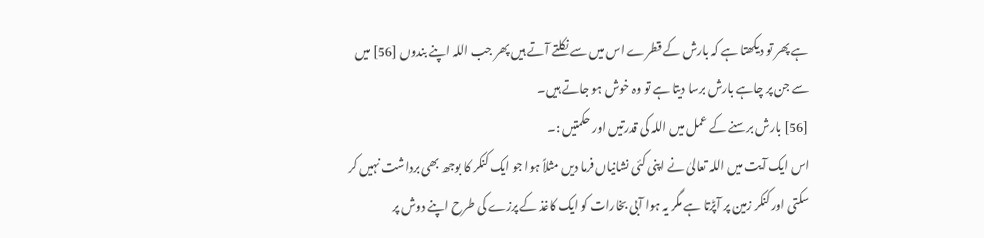ہے پھر تو دیکھتا ہے کہ بارش کے قطرے اس میں سے نکلتے آتے ہیں پھر جب اللہ اپنے بندوں [56] میں سے جن پر چاہے بارش برسا دیتا ہے تو وہ خوش ہو جاتے ہیں۔
[56] بارش برسنے کے عمل میں اللہ کی قدرتیں اور حکمتیں :۔
اس ایک آیت میں اللہ تعالیٰ نے اپنی کئی نشانیاں فرما دیں مثلاً ہوا جو ایک کنکر کا بوجھ بھی برداشت نہیں کر سکتی اور کنکر زمین پر آپڑتا ہے مگر یہ ہوا آبی بخارات کو ایک کاغذ کے پرزے کی طرح اپنے دوش پر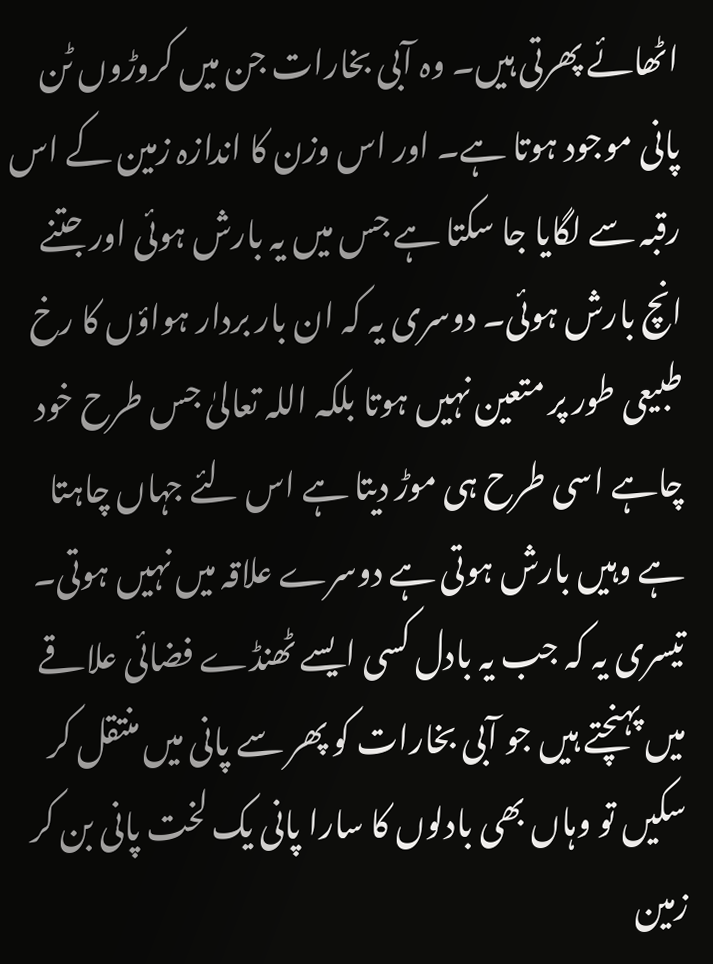اٹھائے پھرتی ہیں۔ وہ آبی بخارات جن میں کروڑوں ٹن پانی موجود ہوتا ہے۔ اور اس وزن کا اندازہ زمین کے اس رقبہ سے لگایا جا سکتا ہے جس میں یہ بارش ہوئی اور جتنے انچ بارش ہوئی۔ دوسری یہ کہ ان بار بردار ہواؤں کا رخ طبیعی طور پر متعین نہیں ہوتا بلکہ اللہ تعالیٰ جس طرح خود چاہے اسی طرح ہی موڑ دیتا ہے اس لئے جہاں چاہتا ہے وہیں بارش ہوتی ہے دوسرے علاقہ میں نہیں ہوتی۔ تیسری یہ کہ جب یہ بادل کسی ایسے ٹھنڈے فضائی علاقے میں پہنچتے ہیں جو آبی بخارات کو پھر سے پانی میں منتقل کر سکیں تو وہاں بھی بادلوں کا سارا پانی یک لخت پانی بن کر زمین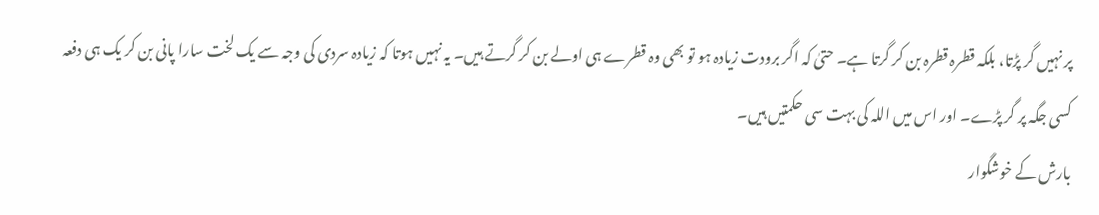پر نہیں گر پڑتا، بلکہ قطرہ قطرہ بن کر گرتا ہے۔ حتیٰ کہ اگر برودت زیادہ ہو تو بھی وہ قطرے ہی اولے بن کر گرتے ہیں۔ یہ نہیں ہوتا کہ زیادہ سردی کی وجہ سے یک لخت سارا پانی بن کر یک ہی دفعہ کسی جگہ پر گر پڑے۔ اور اس میں اللہ کی بہت سی حکمتیں ہیں۔
بارش کے خوشگوار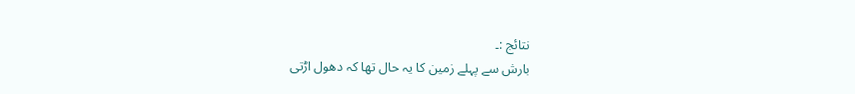نتائج :۔
بارش سے پہلے زمین کا یہ حال تھا کہ دھول اڑتی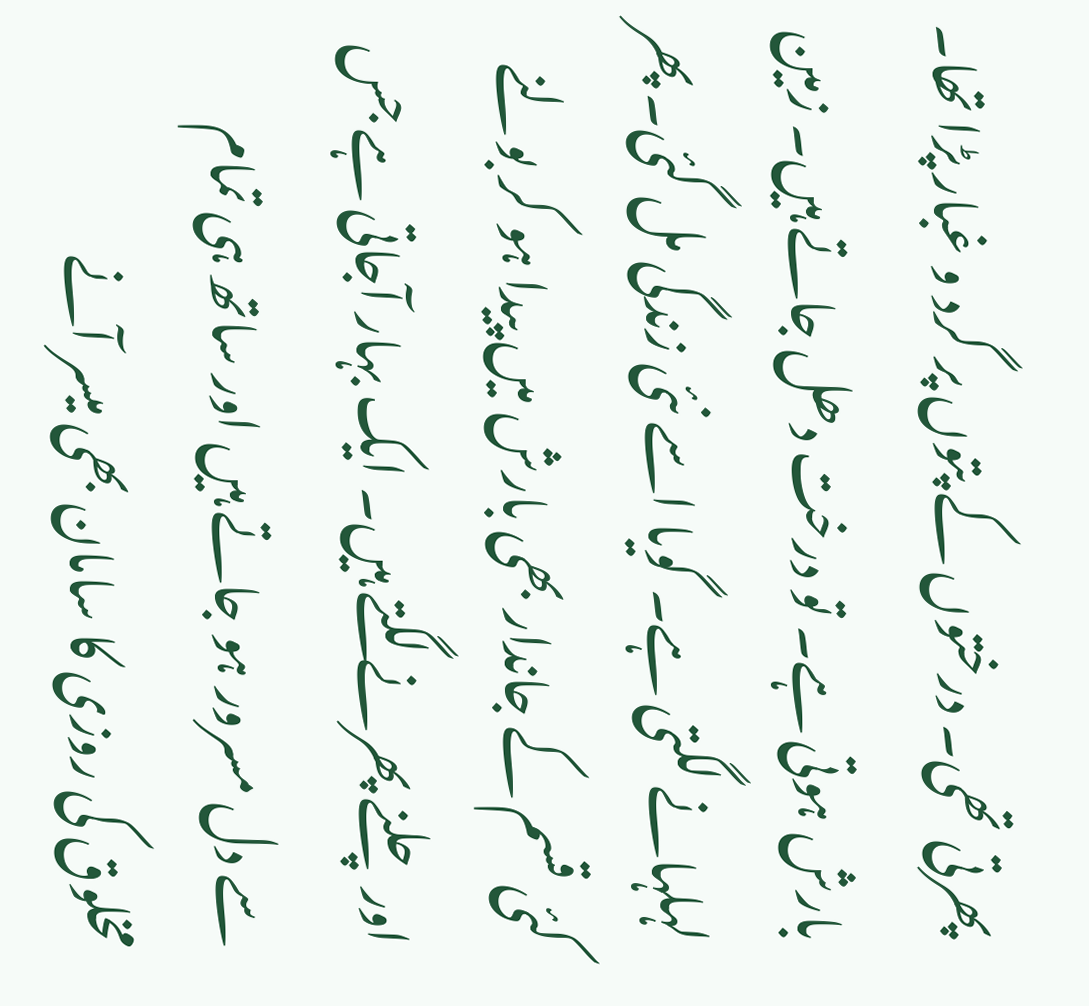پھرتی تھی۔ درختوں کے پتوں پر گرد و غبار پڑا تھا۔ بارش ہوتی ہے۔ تو درخت دھل جاتے ہیں۔ زمین لہلہانے لگتی ہے۔ گویا اسے نئی زندگی مل گئی۔ پھر کئی قسم کے جاندار بھی بارش میں پیدا ہو کر بولنے اور چلنے پھرنے لگتے ہیں۔ ایک بہار آجاتی ہے جس سے دل مسرور ہو جاتے ہیں اور ساتھ ہی تمام مخلوق کی روزی کا سامان بھی میسر آنے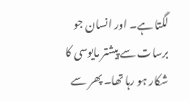لگتا ہے۔ اور انسان جو برسات سے پیشتر مایوسی کا شکار ہو رہا تھا۔ پھر سے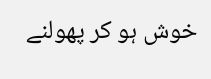خوش ہو کر پھولنے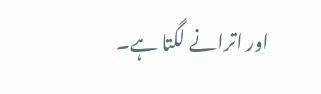اور اترانے لگتا ہے۔